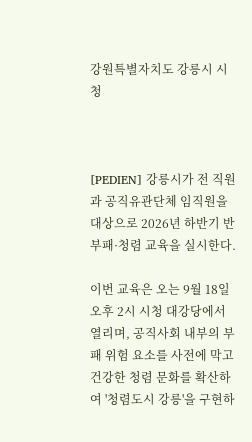강원특별자치도 강릉시 시청



[PEDIEN] 강릉시가 전 직원과 공직유관단체 임직원을 대상으로 2026년 하반기 반부패·청렴 교육을 실시한다.

이번 교육은 오는 9월 18일 오후 2시 시청 대강당에서 열리며, 공직사회 내부의 부패 위험 요소를 사전에 막고 건강한 청렴 문화를 확산하여 '청렴도시 강릉'을 구현하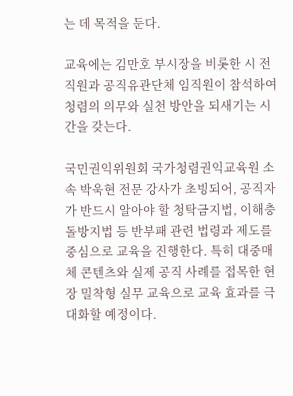는 데 목적을 둔다.

교육에는 김만호 부시장을 비롯한 시 전 직원과 공직유관단체 임직원이 참석하여 청렴의 의무와 실천 방안을 되새기는 시간을 갖는다.

국민권익위원회 국가청렴권익교육원 소속 박욱현 전문 강사가 초빙되어, 공직자가 반드시 알아야 할 청탁금지법, 이해충돌방지법 등 반부패 관련 법령과 제도를 중심으로 교육을 진행한다. 특히 대중매체 콘텐츠와 실제 공직 사례를 접목한 현장 밀착형 실무 교육으로 교육 효과를 극대화할 예정이다.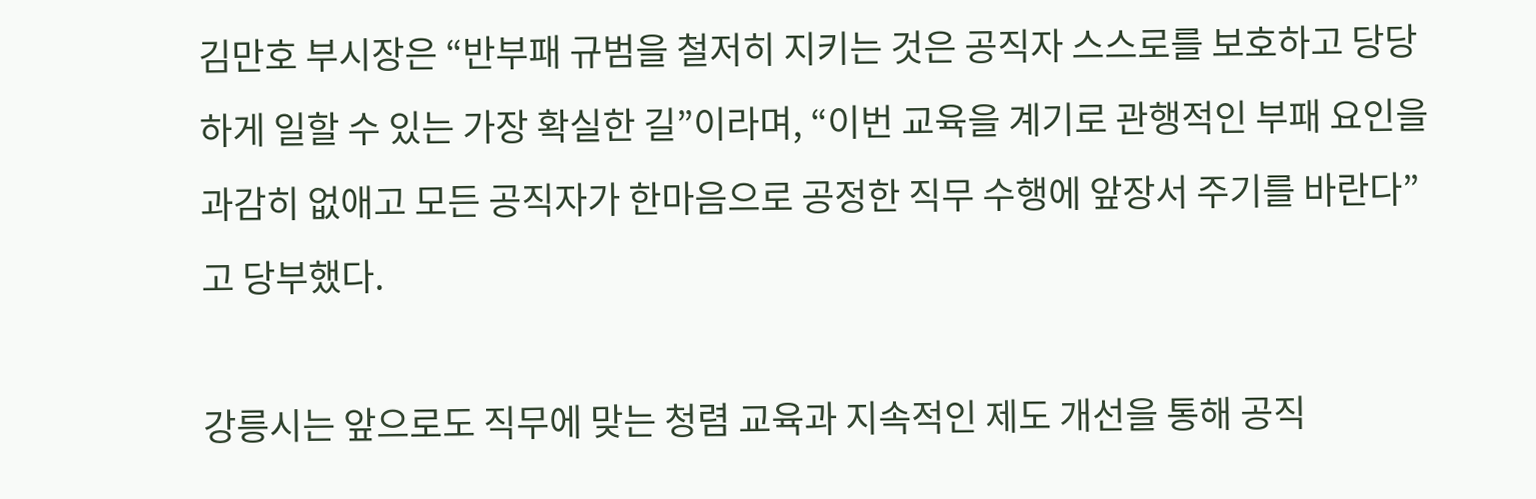김만호 부시장은 “반부패 규범을 철저히 지키는 것은 공직자 스스로를 보호하고 당당하게 일할 수 있는 가장 확실한 길”이라며, “이번 교육을 계기로 관행적인 부패 요인을 과감히 없애고 모든 공직자가 한마음으로 공정한 직무 수행에 앞장서 주기를 바란다”고 당부했다.

강릉시는 앞으로도 직무에 맞는 청렴 교육과 지속적인 제도 개선을 통해 공직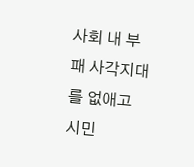사회 내 부패 사각지대를 없애고 시민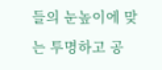들의 눈높이에 맞는 투명하고 공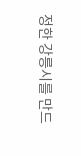정한 강릉시를 만드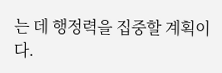는 데 행정력을 집중할 계획이다.